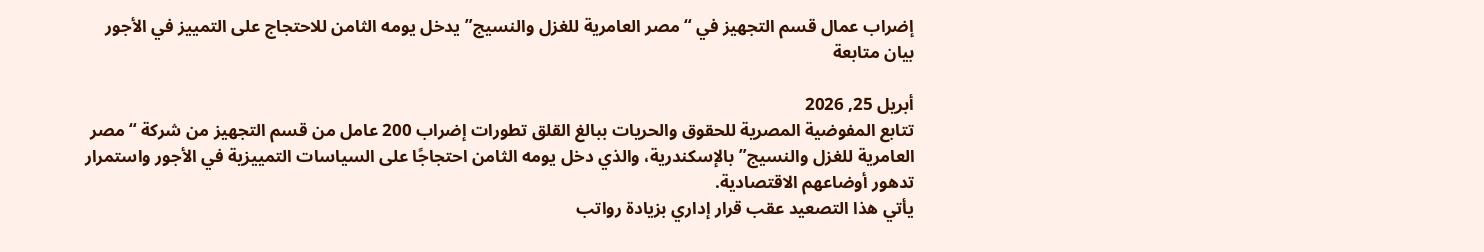إضراب عمال قسم التجهيز في “مصر العامرية للغزل والنسيج” يدخل يومه الثامن للاحتجاج على التمييز في الأجور
بيان متابعة

أبريل 25, 2026
تتابع المفوضية المصرية للحقوق والحريات ببالغ القلق تطورات إضراب 200 عامل من قسم التجهيز من شركة “مصر العامرية للغزل والنسيج” بالإسكندرية، والذي دخل يومه الثامن احتجاجًا على السياسات التمييزية في الأجور واستمرار تدهور أوضاعهم الاقتصادية.
يأتي هذا التصعيد عقب قرار إداري بزيادة رواتب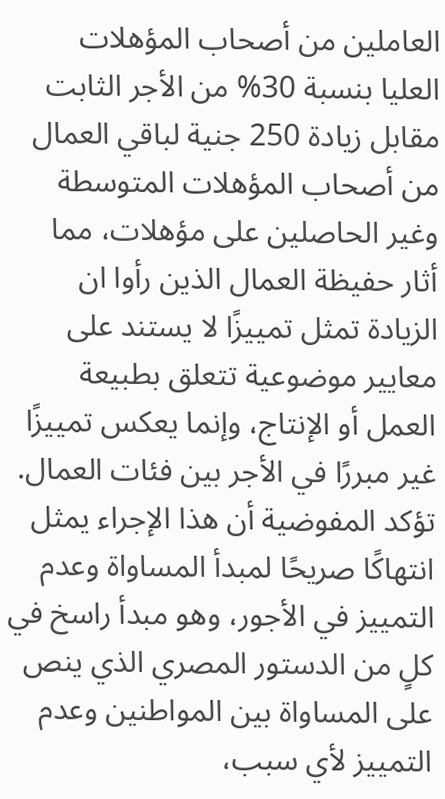العاملين من أصحاب المؤهلات العليا بنسبة 30% من الأجر الثابت مقابل زيادة 250 جنية لباقي العمال من أصحاب المؤهلات المتوسطة وغير الحاصلين على مؤهلات، مما أثار حفيظة العمال الذين رأوا ان الزيادة تمثل تمييزًا لا يستند على معايير موضوعية تتعلق بطبيعة العمل أو الإنتاج، وإنما يعكس تمييزًا غير مبررًا في الأجر بين فئات العمال.
تؤكد المفوضية أن هذا الإجراء يمثل انتهاكًا صريحًا لمبدأ المساواة وعدم التمييز في الأجور، وهو مبدأ راسخ في كلٍ من الدستور المصري الذي ينص على المساواة بين المواطنين وعدم التمييز لأي سبب،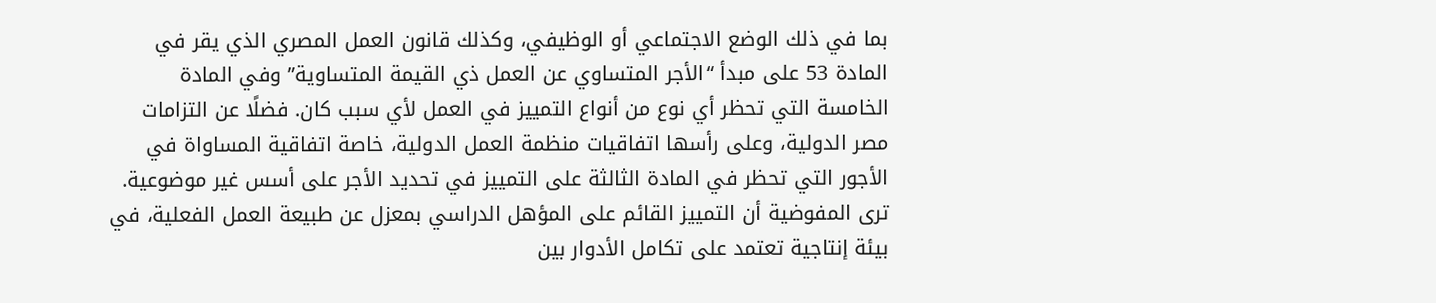بما في ذلك الوضع الاجتماعي أو الوظيفي، وكذلك قانون العمل المصري الذي يقر في المادة 53 على مبدأ “الأجر المتساوي عن العمل ذي القيمة المتساوية” وفي المادة الخامسة التي تحظر أي نوع من أنواع التمييز في العمل لأي سبب كان. فضلًا عن التزامات مصر الدولية، وعلى رأسها اتفاقيات منظمة العمل الدولية، خاصة اتفاقية المساواة في الأجور التي تحظر في المادة الثالثة على التمييز في تحديد الأجر على أسس غير موضوعية.
ترى المفوضية أن التمييز القائم على المؤهل الدراسي بمعزل عن طبيعة العمل الفعلية، في بيئة إنتاجية تعتمد على تكامل الأدوار بين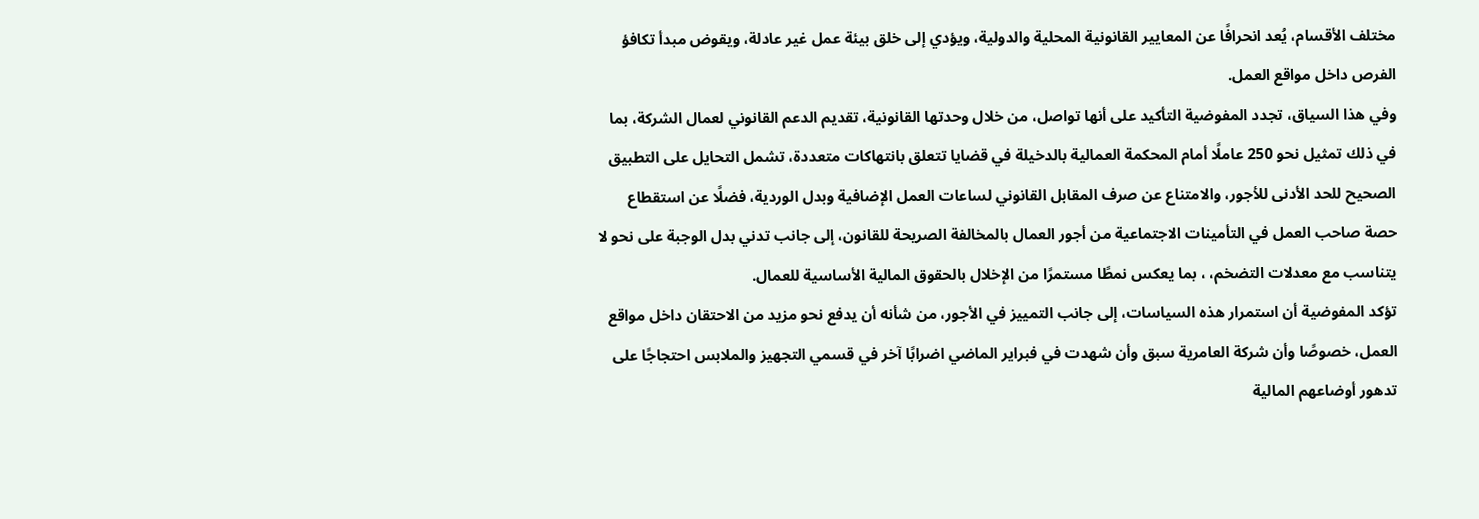مختلف الأقسام، يُعد انحرافًا عن المعايير القانونية المحلية والدولية، ويؤدي إلى خلق بيئة عمل غير عادلة، ويقوض مبدأ تكافؤ الفرص داخل مواقع العمل.
وفي هذا السياق، تجدد المفوضية التأكيد على أنها تواصل، من خلال وحدتها القانونية، تقديم الدعم القانوني لعمال الشركة، بما في ذلك تمثيل نحو 250 عاملًا أمام المحكمة العمالية بالدخيلة في قضايا تتعلق بانتهاكات متعددة، تشمل التحايل على التطبيق الصحيح للحد الأدنى للأجور، والامتناع عن صرف المقابل القانوني لساعات العمل الإضافية وبدل الوردية، فضلًا عن استقطاع حصة صاحب العمل في التأمينات الاجتماعية من أجور العمال بالمخالفة الصريحة للقانون، إلى جانب تدني بدل الوجبة على نحو لا يتناسب مع معدلات التضخم، ، بما يعكس نمطًا مستمرًا من الإخلال بالحقوق المالية الأساسية للعمال.
تؤكد المفوضية أن استمرار هذه السياسات، إلى جانب التمييز في الأجور، من شأنه أن يدفع نحو مزيد من الاحتقان داخل مواقع العمل، خصوصًا وأن شركة العامرية سبق وأن شهدت في فبراير الماضي اضرابًا آخر في قسمي التجهيز والملابس احتجاجًا على تدهور أوضاعهم المالية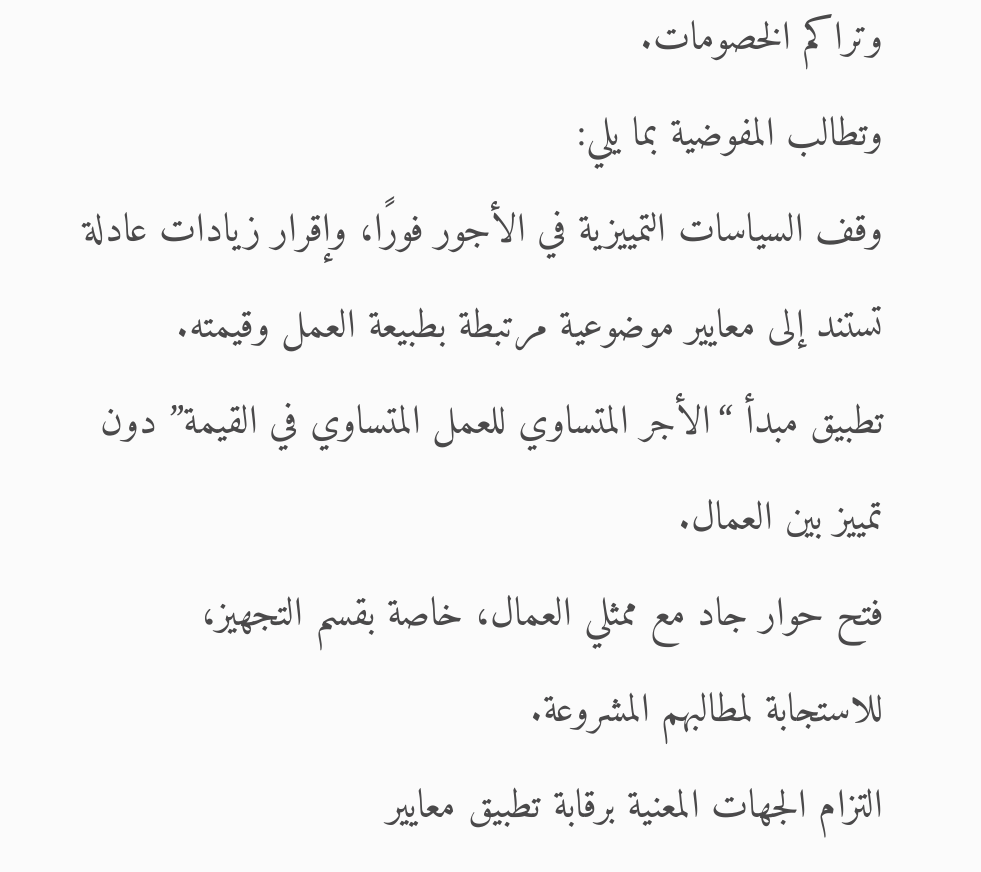وتراكم الخصومات.
وتطالب المفوضية بما يلي:
وقف السياسات التمييزية في الأجور فورًا، وإقرار زيادات عادلة تستند إلى معايير موضوعية مرتبطة بطبيعة العمل وقيمته.
تطبيق مبدأ “الأجر المتساوي للعمل المتساوي في القيمة” دون تمييز بين العمال.
فتح حوار جاد مع ممثلي العمال، خاصة بقسم التجهيز، للاستجابة لمطالبهم المشروعة.
التزام الجهات المعنية برقابة تطبيق معايير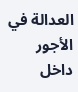العدالة في الأجور داخل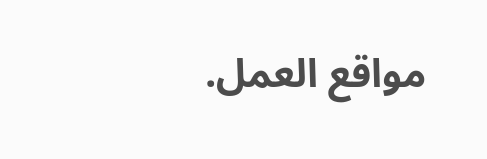مواقع العمل.